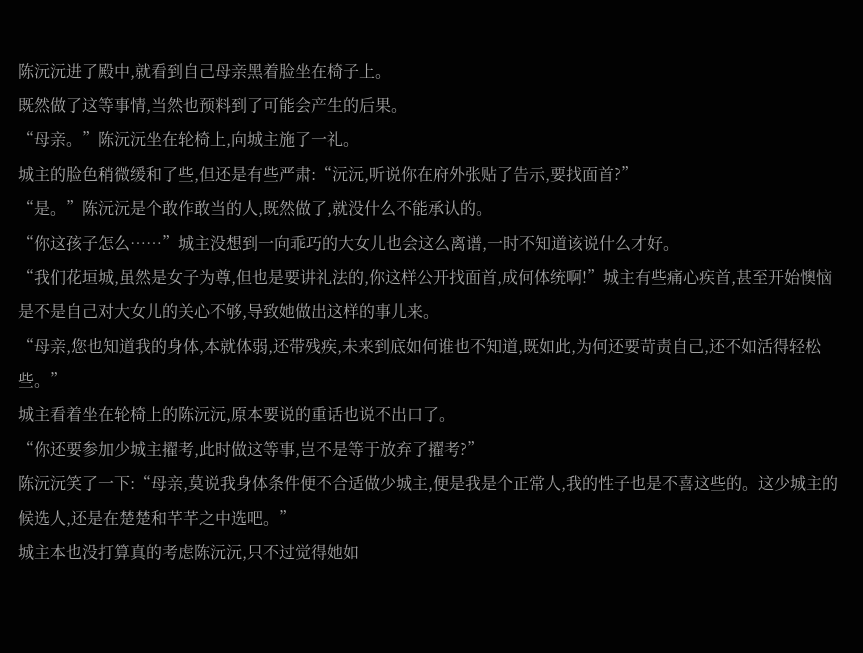陈沅沅进了殿中,就看到自己母亲黑着脸坐在椅子上。
既然做了这等事情,当然也预料到了可能会产生的后果。
“母亲。”陈沅沅坐在轮椅上,向城主施了一礼。
城主的脸色稍微缓和了些,但还是有些严肃:“沅沅,听说你在府外张贴了告示,要找面首?”
“是。”陈沅沅是个敢作敢当的人,既然做了,就没什么不能承认的。
“你这孩子怎么……”城主没想到一向乖巧的大女儿也会这么离谱,一时不知道该说什么才好。
“我们花垣城,虽然是女子为尊,但也是要讲礼法的,你这样公开找面首,成何体统啊!”城主有些痛心疾首,甚至开始懊恼是不是自己对大女儿的关心不够,导致她做出这样的事儿来。
“母亲,您也知道我的身体,本就体弱,还带残疾,未来到底如何谁也不知道,既如此,为何还要苛责自己,还不如活得轻松些。”
城主看着坐在轮椅上的陈沅沅,原本要说的重话也说不出口了。
“你还要参加少城主擢考,此时做这等事,岂不是等于放弃了擢考?”
陈沅沅笑了一下:“母亲,莫说我身体条件便不合适做少城主,便是我是个正常人,我的性子也是不喜这些的。这少城主的候选人,还是在楚楚和芊芊之中选吧。”
城主本也没打算真的考虑陈沅沅,只不过觉得她如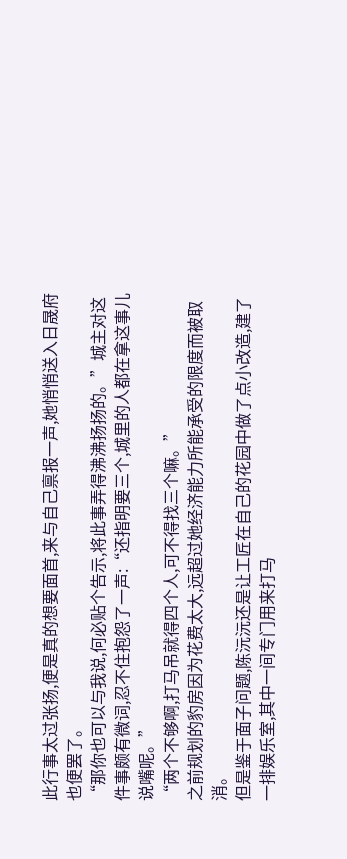此行事太过张扬,便是真的想要面首,来与自己禀报一声,她悄悄送入日晟府也便罢了。
“那你也可以与我说,何必贴个告示,将此事弄得沸沸扬扬的。”城主对这件事颇有微词,忍不住抱怨了一声:“还指明要三个,城里的人都在拿这事儿说嘴呢。”
“两个不够啊,打马吊就得四个人,可不得找三个嘛。”
之前规划的豹房因为花费太大,远超过她经济能力所能承受的限度而被取消。
但是鉴于面子问题,陈沅沅还是让工匠在自己的花园中做了点小改造,建了一排娱乐室,其中一间专门用来打马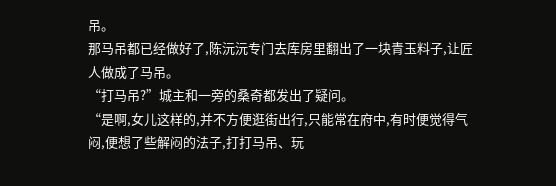吊。
那马吊都已经做好了,陈沅沅专门去库房里翻出了一块青玉料子,让匠人做成了马吊。
“打马吊?”城主和一旁的桑奇都发出了疑问。
“是啊,女儿这样的,并不方便逛街出行,只能常在府中,有时便觉得气闷,便想了些解闷的法子,打打马吊、玩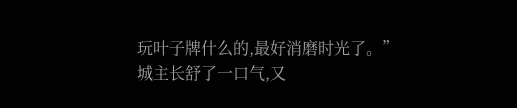玩叶子牌什么的,最好消磨时光了。”
城主长舒了一口气,又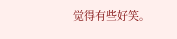觉得有些好笑。